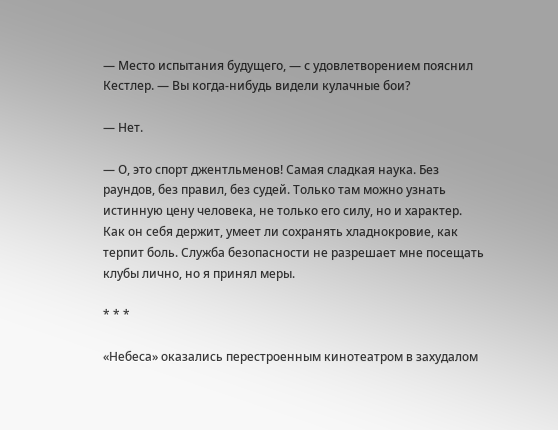— Место испытания будущего, — с удовлетворением пояснил Кестлер. — Вы когда-нибудь видели кулачные бои?

— Нет.

— О, это спорт джентльменов! Самая сладкая наука. Без раундов, без правил, без судей. Только там можно узнать истинную цену человека, не только его силу, но и характер. Как он себя держит, умеет ли сохранять хладнокровие, как терпит боль. Служба безопасности не разрешает мне посещать клубы лично, но я принял меры.

* * *

«Небеса» оказались перестроенным кинотеатром в захудалом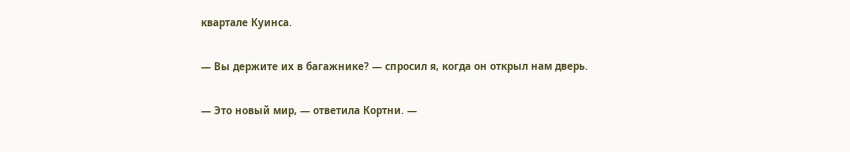квартале Куинса.

— Вы держите их в багажнике? — спросил я, когда он открыл нам дверь.

— Это новый мир, — ответила Кортни. —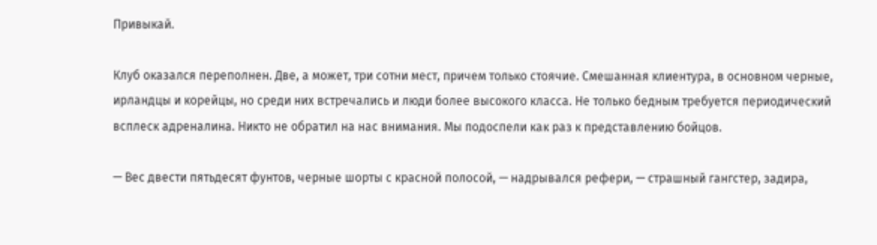Привыкай.

Клуб оказался переполнен. Две, а может, три сотни мест, причем только стоячие. Смешанная клиентура, в основном черные, ирландцы и корейцы, но среди них встречались и люди более высокого класса. Не только бедным требуется периодический всплеск адреналина. Никто не обратил на нас внимания. Мы подоспели как раз к представлению бойцов.

— Вес двести пятьдесят фунтов, черные шорты с красной полосой, — надрывался рефери, — страшный гангстер, задира,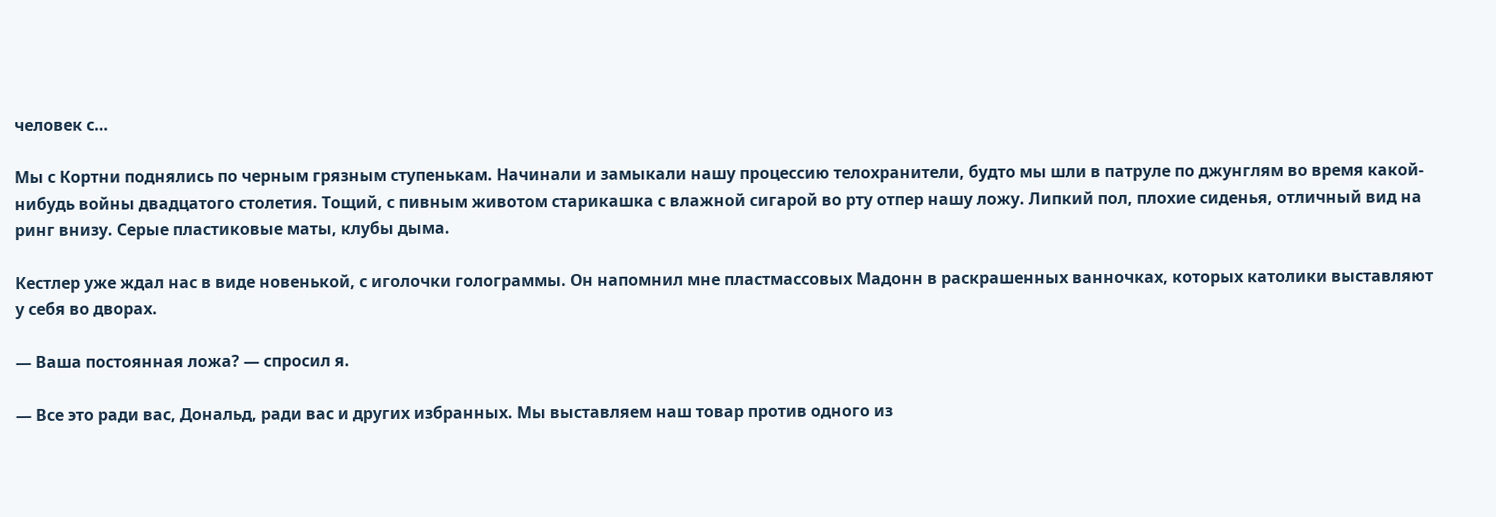человек с…

Мы с Кортни поднялись по черным грязным ступенькам. Начинали и замыкали нашу процессию телохранители, будто мы шли в патруле по джунглям во время какой-нибудь войны двадцатого столетия. Тощий, с пивным животом старикашка с влажной сигарой во рту отпер нашу ложу. Липкий пол, плохие сиденья, отличный вид на ринг внизу. Серые пластиковые маты, клубы дыма.

Кестлер уже ждал нас в виде новенькой, с иголочки голограммы. Он напомнил мне пластмассовых Мадонн в раскрашенных ванночках, которых католики выставляют у себя во дворах.

— Ваша постоянная ложа? — спросил я.

— Все это ради вас, Дональд, ради вас и других избранных. Мы выставляем наш товар против одного из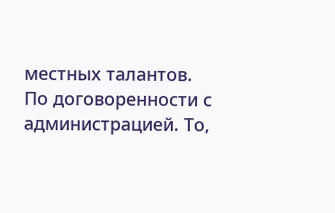местных талантов. По договоренности с администрацией. То,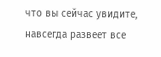что вы сейчас увидите, навсегда развеет все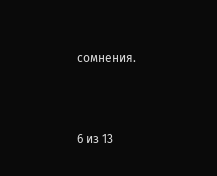сомнения.



6 из 13